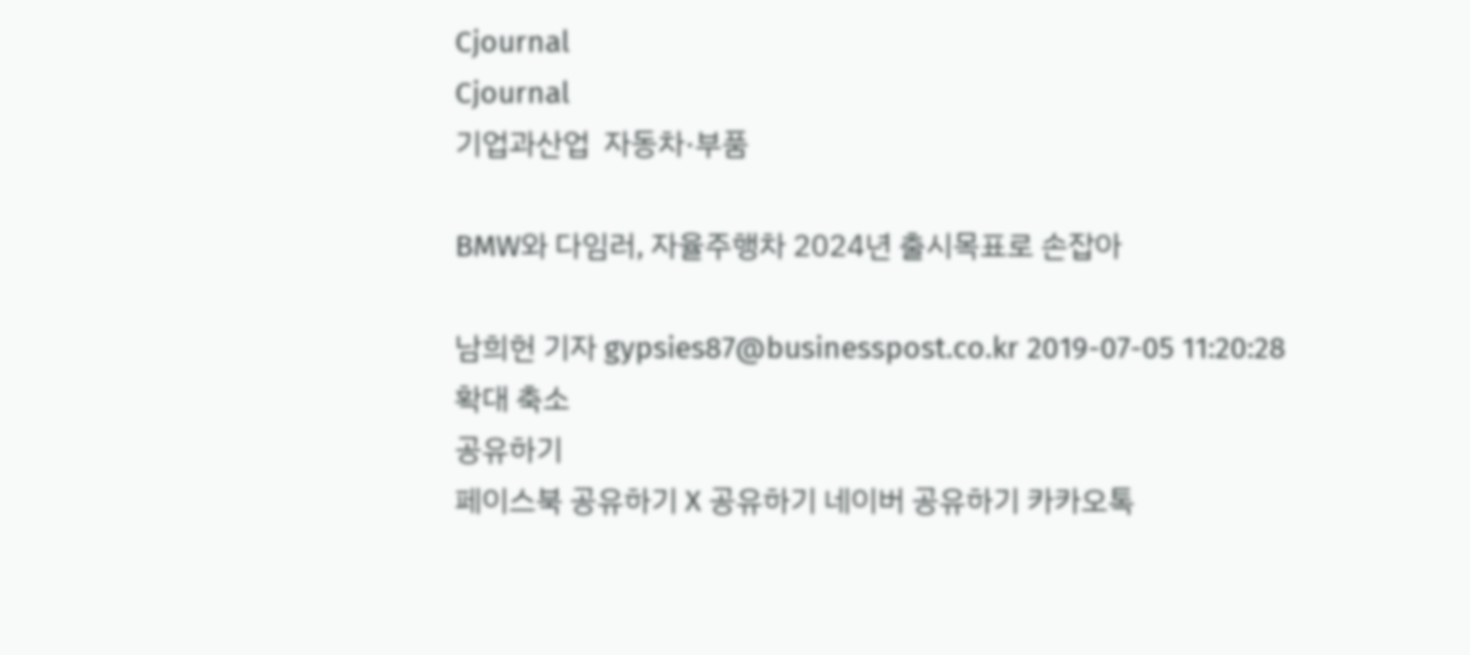Cjournal
Cjournal
기업과산업  자동차·부품

BMW와 다임러, 자율주행차 2024년 출시목표로 손잡아

남희헌 기자 gypsies87@businesspost.co.kr 2019-07-05 11:20:28
확대 축소
공유하기
페이스북 공유하기 X 공유하기 네이버 공유하기 카카오톡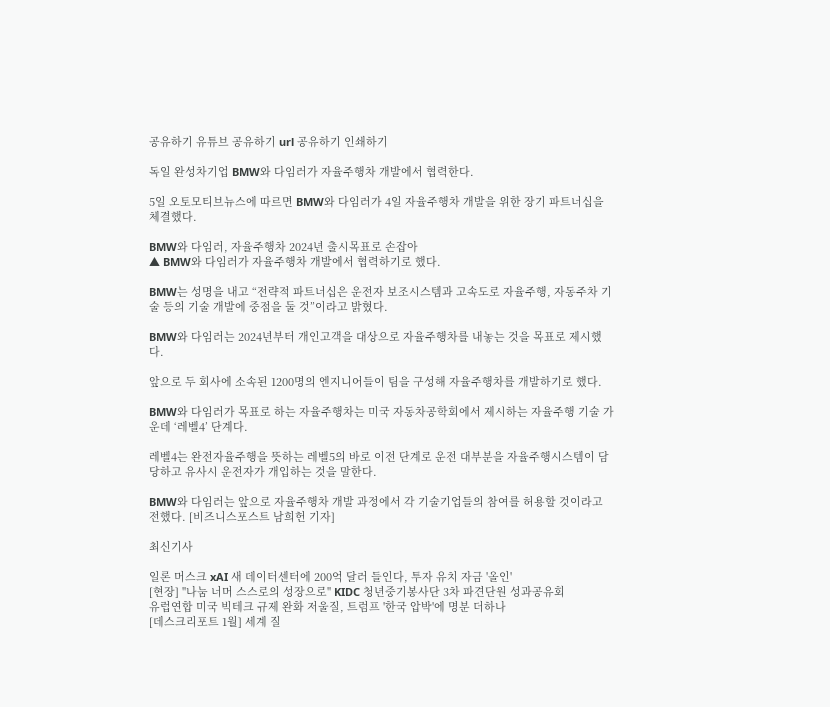공유하기 유튜브 공유하기 url 공유하기 인쇄하기

독일 완성차기업 BMW와 다임러가 자율주행차 개발에서 협력한다.

5일 오토모티브뉴스에 따르면 BMW와 다임러가 4일 자율주행차 개발을 위한 장기 파트너십을 체결했다.

BMW와 다임러, 자율주행차 2024년 출시목표로 손잡아
▲ BMW와 다임러가 자율주행차 개발에서 협력하기로 했다.

BMW는 성명을 내고 “전략적 파트너십은 운전자 보조시스템과 고속도로 자율주행, 자동주차 기술 등의 기술 개발에 중점을 둘 것”이라고 밝혔다.

BMW와 다임러는 2024년부터 개인고객을 대상으로 자율주행차를 내놓는 것을 목표로 제시했다.

앞으로 두 회사에 소속된 1200명의 엔지니어들이 팀을 구성해 자율주행차를 개발하기로 했다.

BMW와 다임러가 목표로 하는 자율주행차는 미국 자동차공학회에서 제시하는 자율주행 기술 가운데 ‘레벨4’ 단계다.

레벨4는 완전자율주행을 뜻하는 레벨5의 바로 이전 단계로 운전 대부분을 자율주행시스템이 담당하고 유사시 운전자가 개입하는 것을 말한다.

BMW와 다임러는 앞으로 자율주행차 개발 과정에서 각 기술기업들의 참여를 허용할 것이라고 전했다. [비즈니스포스트 남희헌 기자]

최신기사

일론 머스크 xAI 새 데이터센터에 200억 달러 들인다, 투자 유치 자금 '올인'
[현장] "나눔 너머 스스로의 성장으로" KIDC 청년중기봉사단 3차 파견단원 성과공유회
유럽연합 미국 빅테크 규제 완화 저울질, 트럼프 '한국 압박'에 명분 더하나
[데스크리포트 1월] 세계 질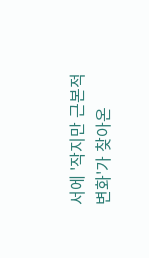서에 '작지만 근본적 변화'가 찾아온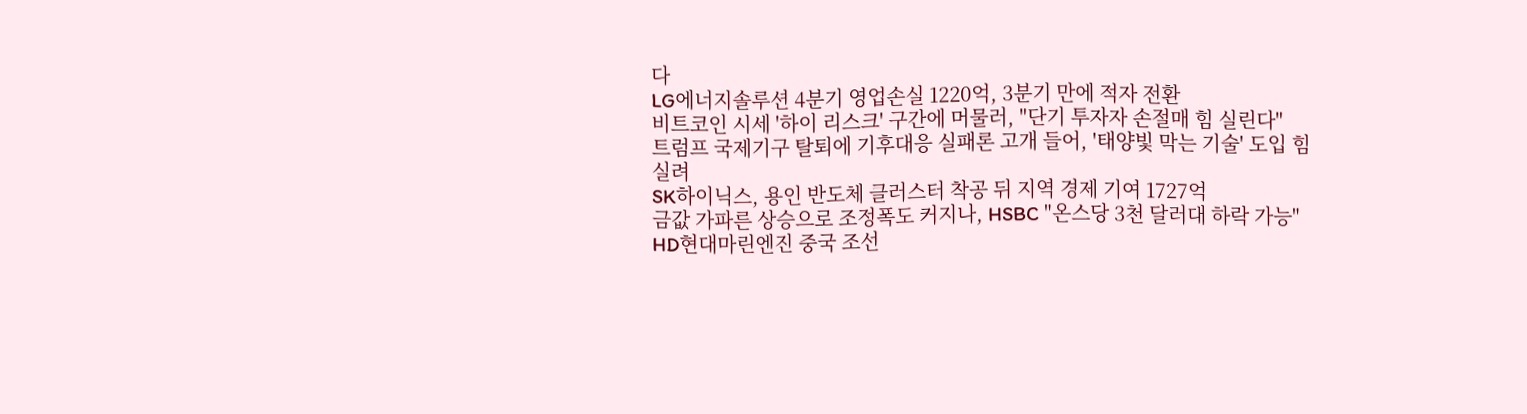다
LG에너지솔루션 4분기 영업손실 1220억, 3분기 만에 적자 전환
비트코인 시세 '하이 리스크' 구간에 머물러, "단기 투자자 손절매 힘 실린다"
트럼프 국제기구 탈퇴에 기후대응 실패론 고개 들어, '태양빛 막는 기술' 도입 힘 실려
SK하이닉스, 용인 반도체 클러스터 착공 뒤 지역 경제 기여 1727억
금값 가파른 상승으로 조정폭도 커지나, HSBC "온스당 3천 달러대 하락 가능"
HD현대마린엔진 중국 조선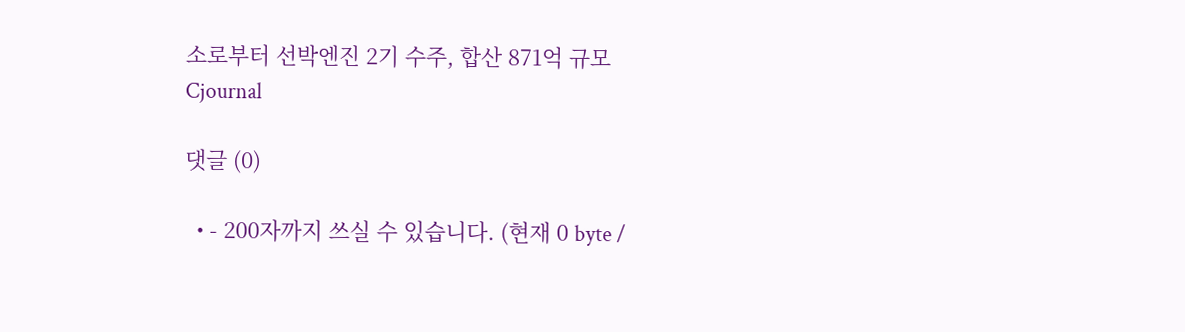소로부터 선박엔진 2기 수주, 합산 871억 규모
Cjournal

댓글 (0)

  • - 200자까지 쓰실 수 있습니다. (현재 0 byte /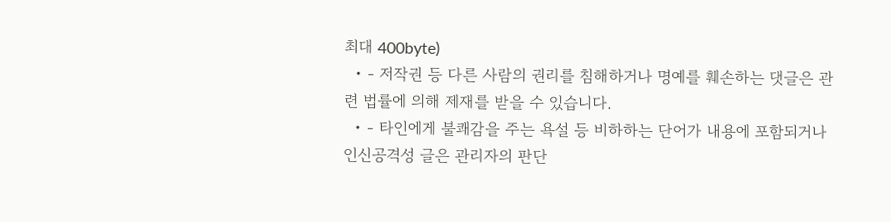최대 400byte)
  • - 저작권 등 다른 사람의 권리를 침해하거나 명예를 훼손하는 댓글은 관련 법률에 의해 제재를 받을 수 있습니다.
  • - 타인에게 불쾌감을 주는 욕설 등 비하하는 단어가 내용에 포함되거나 인신공격성 글은 관리자의 판단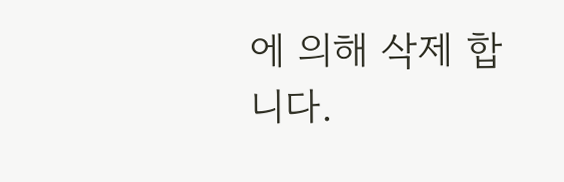에 의해 삭제 합니다.